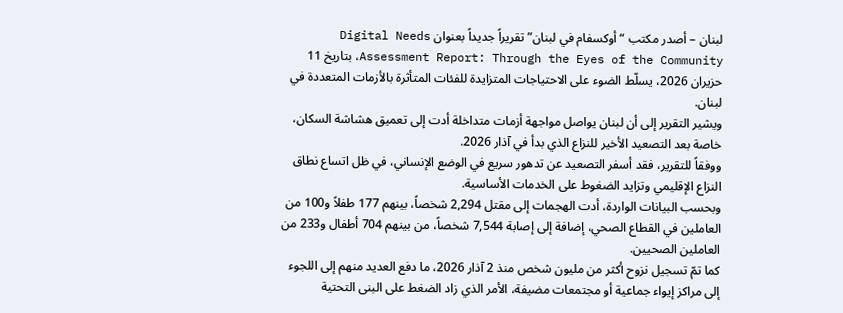لبنان – أصدر مكتب “أوكسفام في لبنان” تقريراً جديداً بعنوان Digital Needs Assessment Report: Through the Eyes of the Community، بتاريخ 11 حزيران 2026، يسلّط الضوء على الاحتياجات المتزايدة للفئات المتأثرة بالأزمات المتعددة في لبنان.
ويشير التقرير إلى أن لبنان يواصل مواجهة أزمات متداخلة أدت إلى تعميق هشاشة السكان، خاصة بعد التصعيد الأخير للنزاع الذي بدأ في آذار 2026.
ووفقاً للتقرير، فقد أسفر التصعيد عن تدهور سريع في الوضع الإنساني، في ظل اتساع نطاق النزاع الإقليمي وتزايد الضغوط على الخدمات الأساسية.
وبحسب البيانات الواردة، أدت الهجمات إلى مقتل 2,294 شخصاً، بينهم 177 طفلاً و100 من العاملين في القطاع الصحي، إضافة إلى إصابة 7,544 شخصاً، من بينهم 704 أطفال و233 من العاملين الصحيين.
كما تمّ تسجيل نزوح أكثر من مليون شخص منذ 2 آذار 2026، ما دفع العديد منهم إلى اللجوء إلى مراكز إيواء جماعية أو مجتمعات مضيفة، الأمر الذي زاد الضغط على البنى التحتية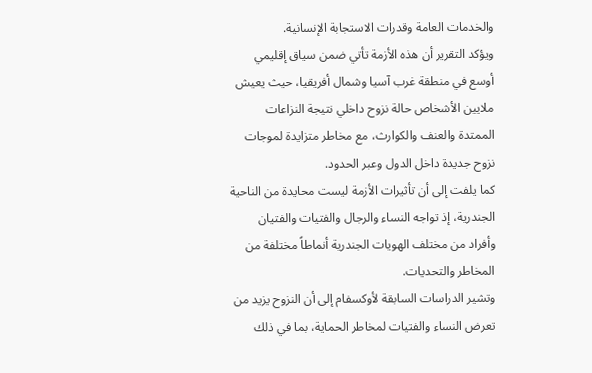والخدمات العامة وقدرات الاستجابة الإنسانية.
ويؤكد التقرير أن هذه الأزمة تأتي ضمن سياق إقليمي أوسع في منطقة غرب آسيا وشمال أفريقيا، حيث يعيش ملايين الأشخاص حالة نزوح داخلي نتيجة النزاعات الممتدة والعنف والكوارث، مع مخاطر متزايدة لموجات نزوح جديدة داخل الدول وعبر الحدود.
كما يلفت إلى أن تأثيرات الأزمة ليست محايدة من الناحية الجندرية، إذ تواجه النساء والرجال والفتيات والفتيان وأفراد من مختلف الهويات الجندرية أنماطاً مختلفة من المخاطر والتحديات.
وتشير الدراسات السابقة لأوكسفام إلى أن النزوح يزيد من تعرض النساء والفتيات لمخاطر الحماية، بما في ذلك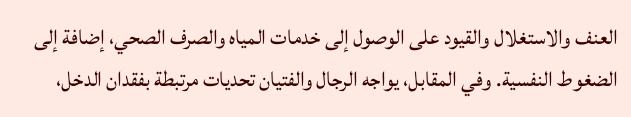العنف والاستغلال والقيود على الوصول إلى خدمات المياه والصرف الصحي، إضافة إلى الضغوط النفسية. وفي المقابل، يواجه الرجال والفتيان تحديات مرتبطة بفقدان الدخل،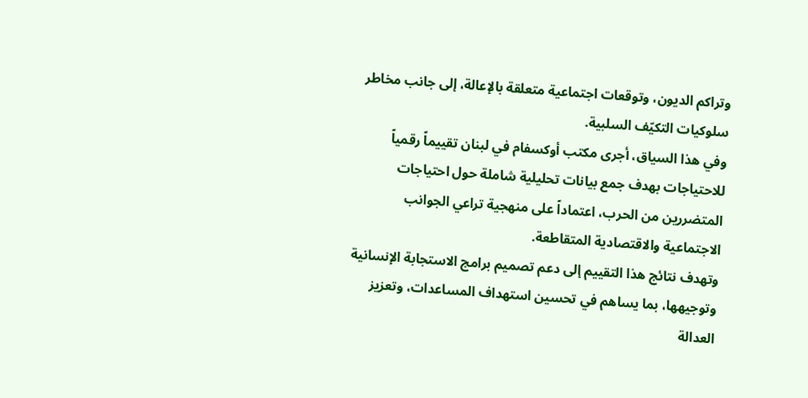وتراكم الديون، وتوقعات اجتماعية متعلقة بالإعالة، إلى جانب مخاطر سلوكيات التكيّف السلبية.
وفي هذا السياق، أجرى مكتب أوكسفام في لبنان تقييماً رقمياً للاحتياجات بهدف جمع بيانات تحليلية شاملة حول احتياجات المتضررين من الحرب، اعتماداً على منهجية تراعي الجوانب الاجتماعية والاقتصادية المتقاطعة.
وتهدف نتائج هذا التقييم إلى دعم تصميم برامج الاستجابة الإنسانية وتوجيهها، بما يساهم في تحسين استهداف المساعدات، وتعزيز العدالة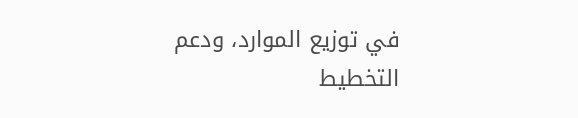في توزيع الموارد، ودعم التخطيط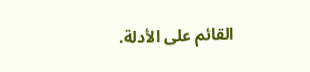القائم على الأدلة.